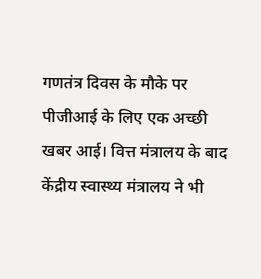गणतंत्र दिवस के मौके पर पीजीआई के लिए एक अच्छी खबर आई। वित्त मंत्रालय के बाद केंद्रीय स्वास्थ्य मंत्रालय ने भी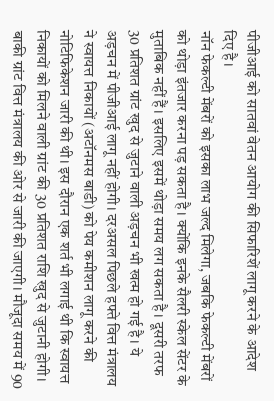पीजीआई को सातवां वेतन आयोग की सिफारिशें लागू करने के आदेश दिए है।
नॉन फेकल्टी मेंबरों को इसका लाभ जल्द मिलेगा, जबकि फेकल्टी मेंबरों को थोड़ा इंतजार करना पड़ सकता है। क्योंकि इनके सैलरी स्केल सेंटर के मुताबिक नहीं हैं। इसलिए इसमें थोड़ा समय लग सकता है। दूसरी तरफ 30 प्रतिशत ग्रांट खुद से जुटाने वाली अड़चन भी खत्म हो गई है। ये अड़चन में पीजीआई लागू नहीं होगी। दरअसल पिछले हफ्ते वित्त मंत्रालय ने स्वायत्त निकायों (अटॉनमस बाडी) को पेय कमीशन लागू करने की नोटिफिकेशन जारी की थी। इस दौरान एक शर्त भी लगाई थी कि स्वायत्त निकायों को मिलने वाली ग्रांट की 30 प्रतिशत राशि खुद से जुटानी होगी। बाकी ग्रांट वित्त मंत्रालय की ओर से जारी की जाएगी। मौजूदा समय में 90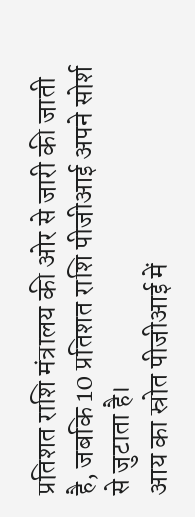प्रतिशत राशि मंत्रालय की ओर से जारी की जाती है, जबकि 10 प्रतिशत राशि पीजीआई अपने सोर्श से जुटाता है।
आय का स्रोत पीजीआई में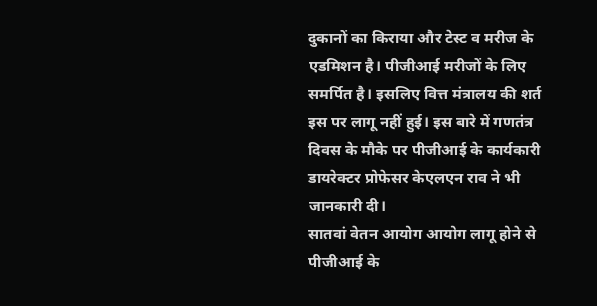दुकानों का किराया और टेस्ट व मरीज के एडमिशन है। पीजीआई मरीजों के लिए समर्पित है। इसलिए वित्त मंत्रालय की शर्त इस पर लागू नहीं हुई। इस बारे में गणतंत्र दिवस के मौके पर पीजीआई के कार्यकारी डायरेक्टर प्रोफेसर केएलएन राव ने भी जानकारी दी।
सातवां वेतन आयोग आयोग लागू होने से पीजीआई के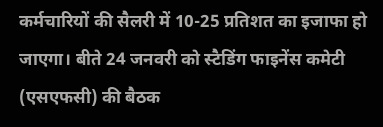कर्मचारियों की सैलरी में 10-25 प्रतिशत का इजाफा हो जाएगा। बीते 24 जनवरी को स्टैडिंग फाइनेंस कमेटी (एसएफसी) की बैठक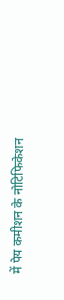में पेय कमीशन के नोटिफिकेशन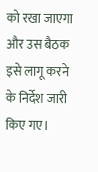को रखा जाएगा और उस बैठक इसे लागू करने के निर्देश जारी किए गए।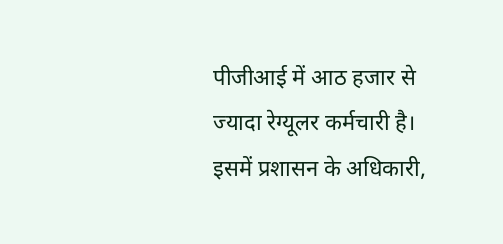पीजीआई में आठ हजार से ज्यादा रेग्यूलर कर्मचारी है। इसमें प्रशासन के अधिकारी,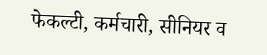फेकल्टी, कर्मचारी, सीनियर व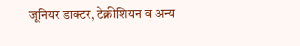जूनियर डाक्टर, टेक्नीशियन व अन्य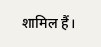शामिल हैं।